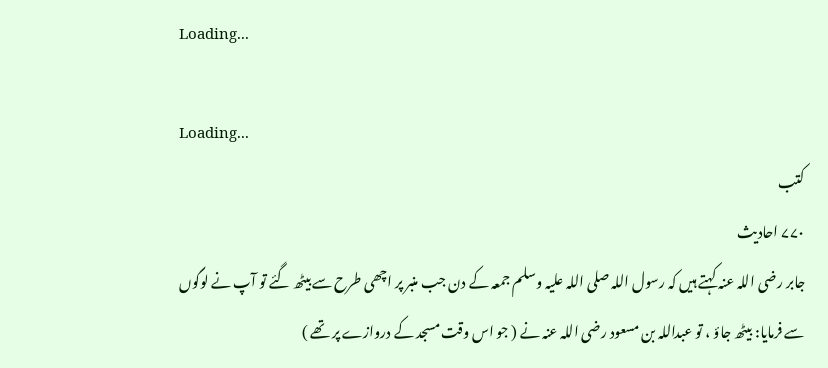Loading...

Loading...
کتب
۷۷۰ احادیث
جابر رضی اللہ عنہ کہتے ہیں کہ رسول اللہ صلی اللہ علیہ وسلم جمعہ کے دن جب منبر پر اچھی طرح سے بیٹھ گئے تو آپ نے لوگوں سے فرمایا: بیٹھ جاؤ ، تو عبداللہ بن مسعود رضی اللہ عنہ نے ( جو اس وقت مسجد کے دروازے پر تھے )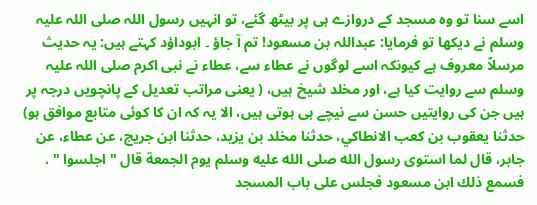اسے سنا تو وہ مسجد کے دروازے ہی پر بیٹھ گئے، تو انہیں رسول اللہ صلی اللہ علیہ وسلم نے دیکھا تو فرمایا: عبداللہ بن مسعود! تم آ جاؤ ۔ ابوداؤد کہتے ہیں: یہ حدیث مرسلاً معروف ہے کیونکہ اسے لوگوں نے عطاء سے، عطاء نے نبی اکرم صلی اللہ علیہ وسلم سے روایت کیا ہے، اور مخلد شیخ ہیں، ( یعنی مراتب تعدیل کے پانچویں درجہ پر ہیں جن کی روایتیں حسن سے نیچے ہی ہوتی ہیں، الا یہ کہ ان کا کوئی متابع موافق ہو)
حدثنا يعقوب بن كعب الانطاكي، حدثنا مخلد بن يزيد، حدثنا ابن جريج، عن عطاء، عن جابر، قال لما استوى رسول الله صلى الله عليه وسلم يوم الجمعة قال " اجلسوا " . فسمع ذلك ابن مسعود فجلس على باب المسجد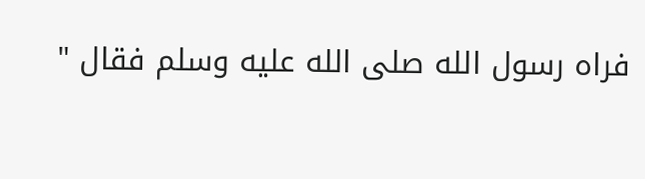فراه رسول الله صلى الله عليه وسلم فقال "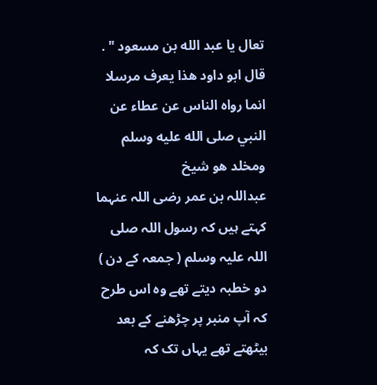تعال يا عبد الله بن مسعود " . قال ابو داود هذا يعرف مرسلا انما رواه الناس عن عطاء عن النبي صلى الله عليه وسلم ومخلد هو شيخ
عبداللہ بن عمر رضی اللہ عنہما کہتے ہیں کہ رسول اللہ صلی اللہ علیہ وسلم ( جمعہ کے دن ) دو خطبہ دیتے تھے وہ اس طرح کہ آپ منبر پر چڑھنے کے بعد بیٹھتے تھے یہاں تک کہ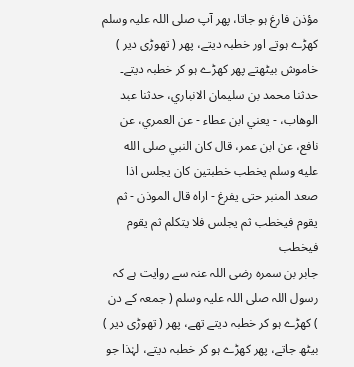مؤذن فارغ ہو جاتا، پھر آپ صلی اللہ علیہ وسلم کھڑے ہوتے اور خطبہ دیتے، پھر ( تھوڑی دیر ) خاموش بیٹھتے پھر کھڑے ہو کر خطبہ دیتے۔
حدثنا محمد بن سليمان الانباري، حدثنا عبد الوهاب، - يعني ابن عطاء - عن العمري، عن نافع، عن ابن عمر، قال كان النبي صلى الله عليه وسلم يخطب خطبتين كان يجلس اذا صعد المنبر حتى يفرغ - اراه قال الموذن - ثم يقوم فيخطب ثم يجلس فلا يتكلم ثم يقوم فيخطب
جابر بن سمرہ رضی اللہ عنہ سے روایت ہے کہ رسول اللہ صلی اللہ علیہ وسلم ( جمعہ کے دن ) کھڑے ہو کر خطبہ دیتے تھے، پھر ( تھوڑی دیر ) بیٹھ جاتے، پھر کھڑے ہو کر خطبہ دیتے، لہٰذا جو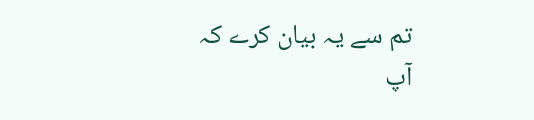تم سے یہ بیان کرے کہ آپ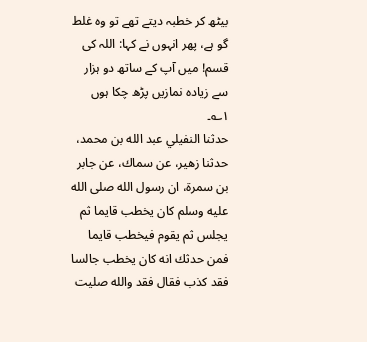بیٹھ کر خطبہ دیتے تھے تو وہ غلط گو ہے، پھر انہوں نے کہا: اللہ کی قسم! میں آپ کے ساتھ دو ہزار سے زیادہ نمازیں پڑھ چکا ہوں ۱؎۔
حدثنا النفيلي عبد الله بن محمد، حدثنا زهير، عن سماك، عن جابر بن سمرة، ان رسول الله صلى الله عليه وسلم كان يخطب قايما ثم يجلس ثم يقوم فيخطب قايما فمن حدثك انه كان يخطب جالسا فقد كذب فقال فقد والله صليت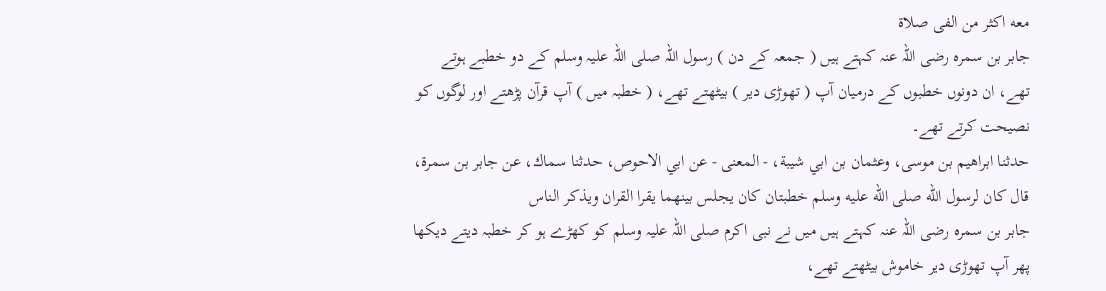معه اكثر من الفى صلاة
جابر بن سمرہ رضی اللہ عنہ کہتے ہیں ( جمعہ کے دن ) رسول اللہ صلی اللہ علیہ وسلم کے دو خطبے ہوتے تھے، ان دونوں خطبوں کے درمیان آپ ( تھوڑی دیر ) بیٹھتے تھے، ( خطبہ میں ) آپ قرآن پڑھتے اور لوگوں کو نصیحت کرتے تھے۔
حدثنا ابراهيم بن موسى، وعثمان بن ابي شيبة، - المعنى - عن ابي الاحوص، حدثنا سماك، عن جابر بن سمرة، قال كان لرسول الله صلى الله عليه وسلم خطبتان كان يجلس بينهما يقرا القران ويذكر الناس
جابر بن سمرہ رضی اللہ عنہ کہتے ہیں میں نے نبی اکرم صلی اللہ علیہ وسلم کو کھڑے ہو کر خطبہ دیتے دیکھا پھر آپ تھوڑی دیر خاموش بیٹھتے تھے،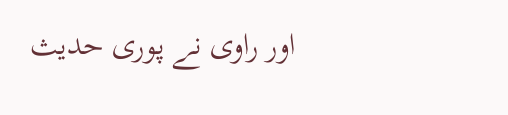اور راوی نے پوری حدیث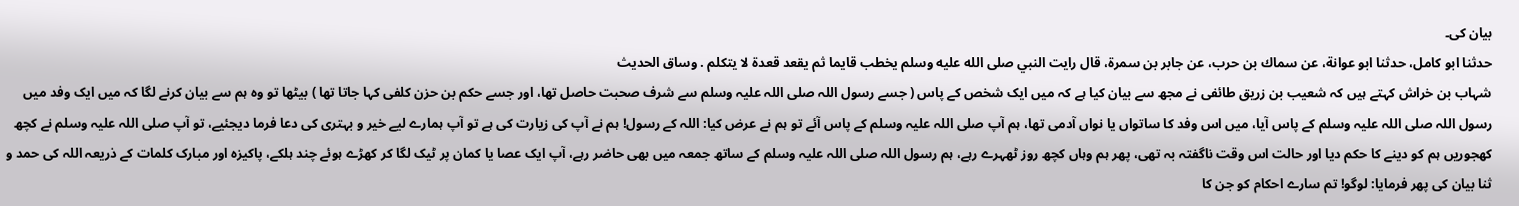بیان کی۔
حدثنا ابو كامل، حدثنا ابو عوانة، عن سماك بن حرب، عن جابر بن سمرة، قال رايت النبي صلى الله عليه وسلم يخطب قايما ثم يقعد قعدة لا يتكلم . وساق الحديث
شہاب بن خراش کہتے ہیں کہ شعیب بن زریق طائفی نے مجھ سے بیان کیا ہے کہ میں ایک شخص کے پاس ( جسے رسول اللہ صلی اللہ علیہ وسلم سے شرف صحبت حاصل تھا، اور جسے حکم بن حزن کلفی کہا جاتا تھا ) بیٹھا تو وہ ہم سے بیان کرنے لگا کہ میں ایک وفد میں رسول اللہ صلی اللہ علیہ وسلم کے پاس آیا، میں اس وفد کا ساتواں یا نواں آدمی تھا، ہم آپ صلی اللہ علیہ وسلم کے پاس آئے تو ہم نے عرض کیا: اللہ کے رسول! ہم نے آپ کی زیارت کی ہے تو آپ ہمارے لیے خیر و بہتری کی دعا فرما دیجئیے، تو آپ صلی اللہ علیہ وسلم نے کچھ کھجوریں ہم کو دینے کا حکم دیا اور حالت اس وقت ناگفتہ بہ تھی، پھر ہم وہاں کچھ روز ٹھہرے رہے، ہم رسول اللہ صلی اللہ علیہ وسلم کے ساتھ جمعہ میں بھی حاضر رہے، آپ ایک عصا یا کمان پر ٹیک لگا کر کھڑے ہوئے چند ہلکے، پاکیزہ اور مبارک کلمات کے ذریعہ اللہ کی حمد و ثنا بیان کی پھر فرمایا: لوگو! تم سارے احکام کو جن کا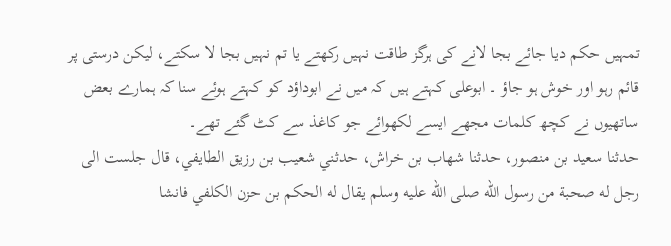تمہیں حکم دیا جائے بجا لانے کی ہرگز طاقت نہیں رکھتے یا تم نہیں بجا لا سکتے، لیکن درستی پر قائم رہو اور خوش ہو جاؤ ۔ ابوعلی کہتے ہیں کہ میں نے ابوداؤد کو کہتے ہوئے سنا کہ ہمارے بعض ساتھیوں نے کچھ کلمات مجھے ایسے لکھوائے جو کاغذ سے کٹ گئے تھے۔
حدثنا سعيد بن منصور، حدثنا شهاب بن خراش، حدثني شعيب بن رزيق الطايفي، قال جلست الى رجل له صحبة من رسول الله صلى الله عليه وسلم يقال له الحكم بن حزن الكلفي فانشا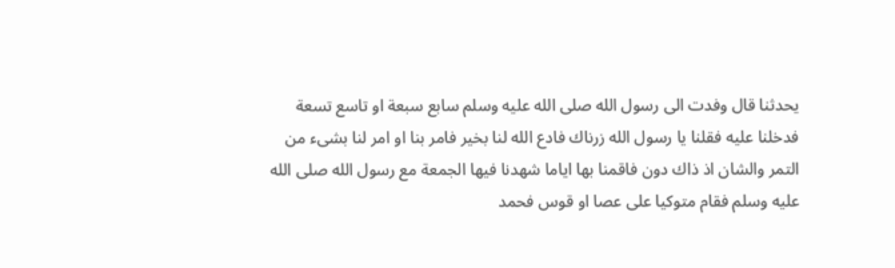يحدثنا قال وفدت الى رسول الله صلى الله عليه وسلم سابع سبعة او تاسع تسعة فدخلنا عليه فقلنا يا رسول الله زرناك فادع الله لنا بخير فامر بنا او امر لنا بشىء من التمر والشان اذ ذاك دون فاقمنا بها اياما شهدنا فيها الجمعة مع رسول الله صلى الله عليه وسلم فقام متوكيا على عصا او قوس فحمد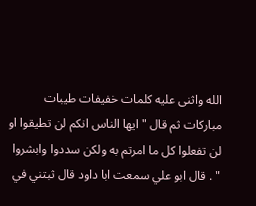الله واثنى عليه كلمات خفيفات طيبات مباركات ثم قال " ايها الناس انكم لن تطيقوا او لن تفعلوا كل ما امرتم به ولكن سددوا وابشروا " . قال ابو علي سمعت ابا داود قال ثبتني في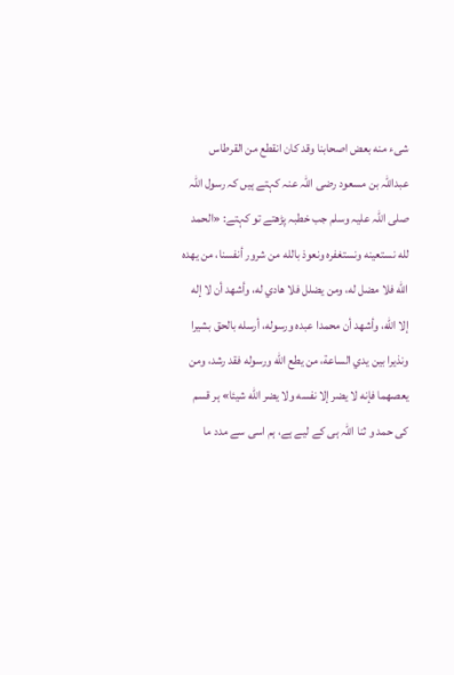شىء منه بعض اصحابنا وقد كان انقطع من القرطاس
عبداللہ بن مسعود رضی اللہ عنہ کہتے ہیں کہ رسول اللہ صلی اللہ علیہ وسلم جب خطبہ پڑھتے تو کہتے: «الحمد لله نستعينه ونستغفره ونعوذ بالله من شرور أنفسنا، من يهده الله فلا مضل له، ومن يضلل فلا هادي له، وأشهد أن لا إله إلا الله، وأشهد أن محمدا عبده ورسوله، أرسله بالحق بشيرا ونذيرا بين يدي الساعة، من يطع الله ورسوله فقد رشد، ومن يعصهما فإنه لا يضر إلا نفسه ولا يضر الله شيئا» ہر قسم کی حمد و ثنا اللہ ہی کے لیے ہے، ہم اسی سے مدد ما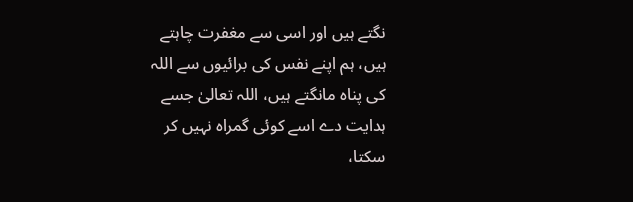نگتے ہیں اور اسی سے مغفرت چاہتے ہیں، ہم اپنے نفس کی برائیوں سے اللہ کی پناہ مانگتے ہیں، اللہ تعالیٰ جسے ہدایت دے اسے کوئی گمراہ نہیں کر سکتا،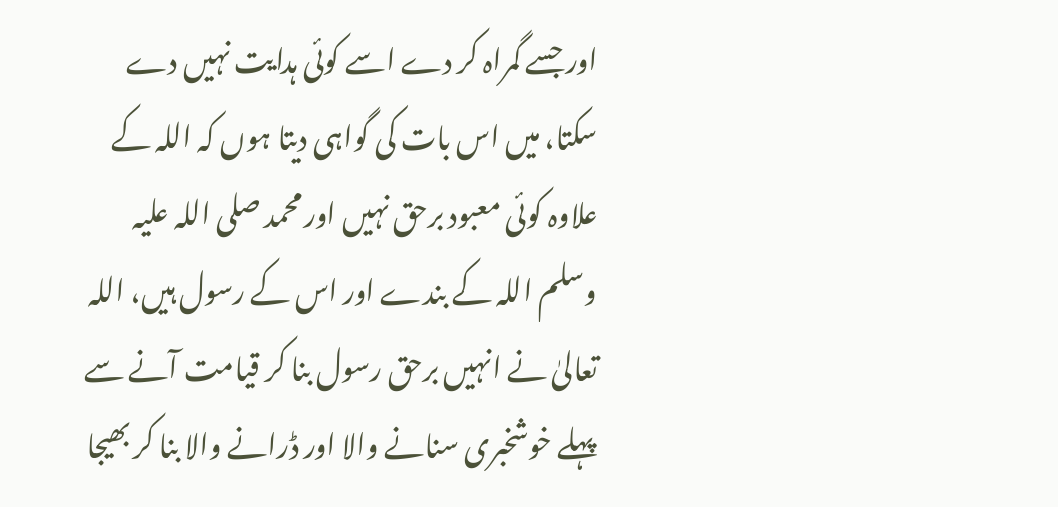اور جسے گمراہ کر دے اسے کوئی ہدایت نہیں دے سکتا، میں اس بات کی گواہی دیتا ہوں کہ اللہ کے علاوہ کوئی معبود برحق نہیں اور محمد صلی اللہ علیہ وسلم اللہ کے بندے اور اس کے رسول ہیں، اللہ تعالیٰ نے انہیں برحق رسول بنا کر قیامت آنے سے پہلے خوشخبری سنانے والا اور ڈرانے والا بنا کر بھیجا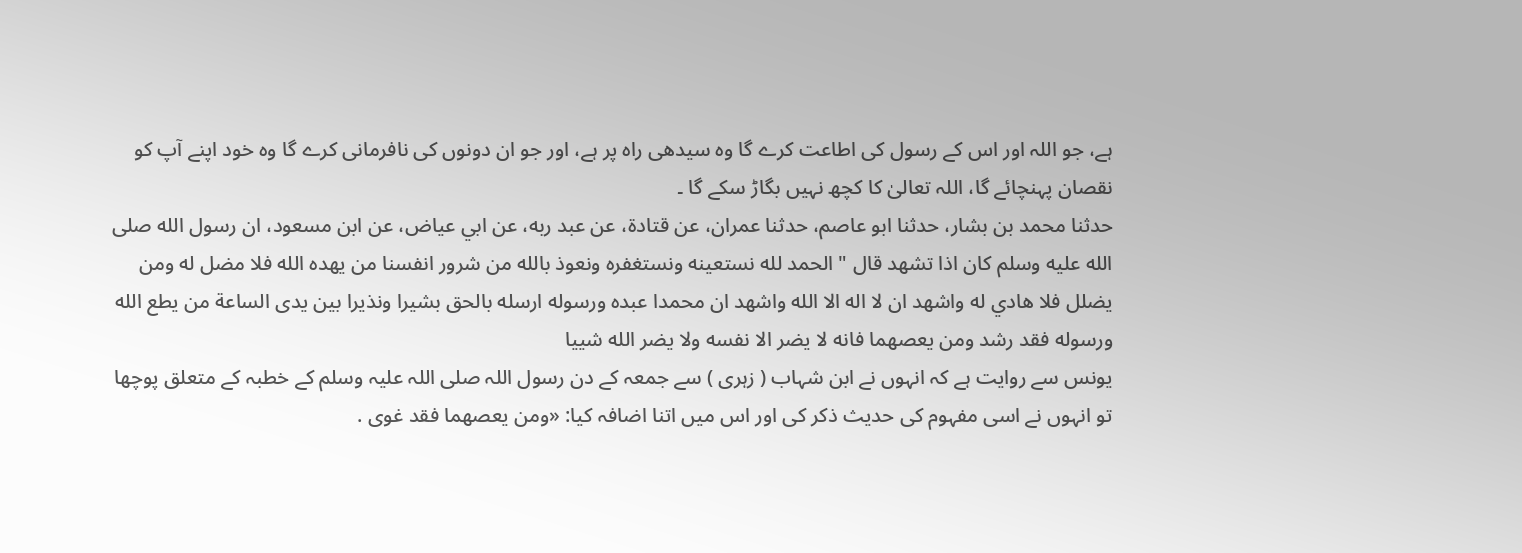ہے، جو اللہ اور اس کے رسول کی اطاعت کرے گا وہ سیدھی راہ پر ہے، اور جو ان دونوں کی نافرمانی کرے گا وہ خود اپنے آپ کو نقصان پہنچائے گا، اللہ تعالیٰ کا کچھ نہیں بگاڑ سکے گا ۔
حدثنا محمد بن بشار، حدثنا ابو عاصم، حدثنا عمران، عن قتادة، عن عبد ربه، عن ابي عياض، عن ابن مسعود، ان رسول الله صلى الله عليه وسلم كان اذا تشهد قال " الحمد لله نستعينه ونستغفره ونعوذ بالله من شرور انفسنا من يهده الله فلا مضل له ومن يضلل فلا هادي له واشهد ان لا اله الا الله واشهد ان محمدا عبده ورسوله ارسله بالحق بشيرا ونذيرا بين يدى الساعة من يطع الله ورسوله فقد رشد ومن يعصهما فانه لا يضر الا نفسه ولا يضر الله شييا
یونس سے روایت ہے کہ انہوں نے ابن شہاب ( زہری ) سے جمعہ کے دن رسول اللہ صلی اللہ علیہ وسلم کے خطبہ کے متعلق پوچھا تو انہوں نے اسی مفہوم کی حدیث ذکر کی اور اس میں اتنا اضافہ کیا: «ومن يعصهما فقد غوى .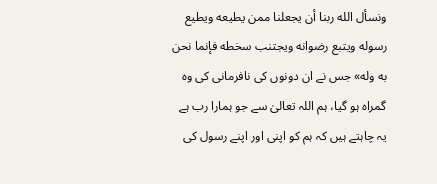ونسأل الله ربنا أن يجعلنا ممن يطيعه ويطيع رسوله ويتبع رضوانه ويجتنب سخطه فإنما نحن به وله» جس نے ان دونوں کی نافرمانی کی وہ گمراہ ہو گیا، ہم اللہ تعالیٰ سے جو ہمارا رب ہے یہ چاہتے ہیں کہ ہم کو اپنی اور اپنے رسول کی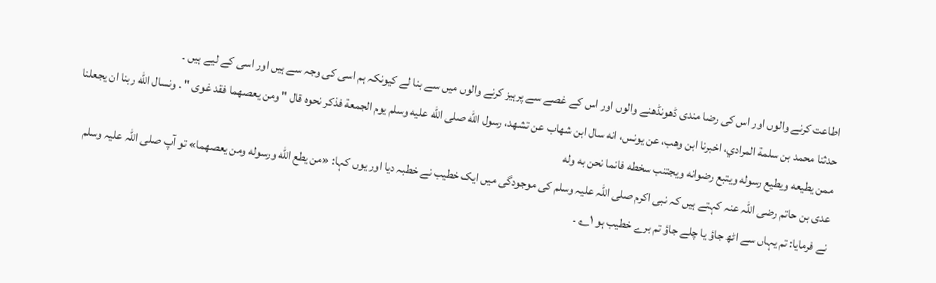اطاعت کرنے والوں اور اس کی رضا مندی ڈھونڈھنے والوں اور اس کے غصے سے پرہیز کرنے والوں میں سے بنا لے کیونکہ ہم اسی کی وجہ سے ہیں اور اسی کے لیے ہیں ۔
حدثنا محمد بن سلمة المرادي، اخبرنا ابن وهب، عن يونس، انه سال ابن شهاب عن تشهد، رسول الله صلى الله عليه وسلم يوم الجمعة فذكر نحوه قال " ومن يعصهما فقد غوى " . ونسال الله ربنا ان يجعلنا ممن يطيعه ويطيع رسوله ويتبع رضوانه ويجتنب سخطه فانما نحن به وله
عدی بن حاتم رضی اللہ عنہ کہتے ہیں کہ نبی اکرم صلی اللہ علیہ وسلم کی موجودگی میں ایک خطیب نے خطبہ دیا اور یوں کہا: «من يطع الله ورسوله ومن يعصهما» تو آپ صلی اللہ علیہ وسلم نے فرمایا: تم یہاں سے اٹھ جاؤ یا چلے جاؤ تم برے خطیب ہو ۱؎ ۔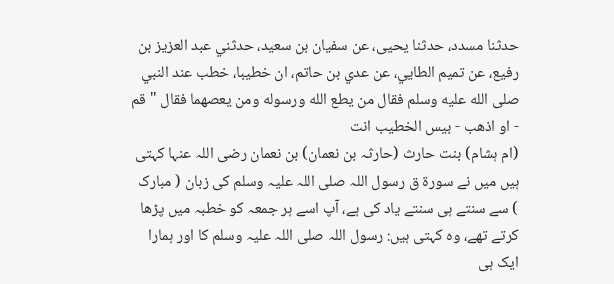حدثنا مسدد، حدثنا يحيى، عن سفيان بن سعيد، حدثني عبد العزيز بن رفيع، عن تميم الطايي، عن عدي بن حاتم، ان خطيبا، خطب عند النبي صلى الله عليه وسلم فقال من يطع الله ورسوله ومن يعصهما فقال " قم - او اذهب - بيس الخطيب انت
(ام ہشام) بنت حارث (حارثہ بن نعمان) بن نعمان رضی اللہ عنہا کہتی ہیں میں نے سورۃ ق رسول اللہ صلی اللہ علیہ وسلم کی زبان ( مبارک ) سے سنتے ہی سنتے یاد کی ہے، آپ اسے ہر جمعہ کو خطبہ میں پڑھا کرتے تھے، وہ کہتی ہیں: رسول اللہ صلی اللہ علیہ وسلم کا اور ہمارا ایک ہی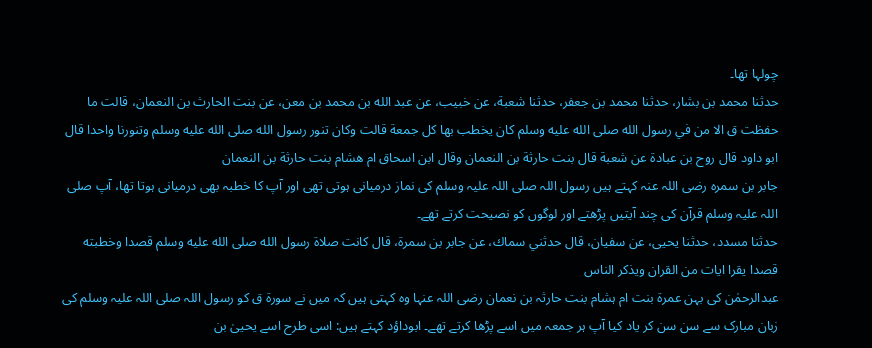چولہا تھا۔
حدثنا محمد بن بشار، حدثنا محمد بن جعفر، حدثنا شعبة، عن خبيب، عن عبد الله بن محمد بن معن، عن بنت الحارث بن النعمان، قالت ما حفظت ق الا من في رسول الله صلى الله عليه وسلم كان يخطب بها كل جمعة قالت وكان تنور رسول الله صلى الله عليه وسلم وتنورنا واحدا قال ابو داود قال روح بن عبادة عن شعبة قال بنت حارثة بن النعمان وقال ابن اسحاق ام هشام بنت حارثة بن النعمان
جابر بن سمرہ رضی اللہ عنہ کہتے ہیں رسول اللہ صلی اللہ علیہ وسلم کی نماز درمیانی ہوتی تھی اور آپ کا خطبہ بھی درمیانی ہوتا تھا، آپ صلی اللہ علیہ وسلم قرآن کی چند آیتیں پڑھتے اور لوگوں کو نصیحت کرتے تھے۔
حدثنا مسدد، حدثنا يحيى، عن سفيان، قال حدثني سماك، عن جابر بن سمرة، قال كانت صلاة رسول الله صلى الله عليه وسلم قصدا وخطبته قصدا يقرا ايات من القران ويذكر الناس
عبدالرحمٰن کی بہن عمرۃ بنت ام ہشام بنت حارثہ بن نعمان رضی اللہ عنہا وہ کہتی ہیں کہ میں نے سورۃ ق کو رسول اللہ صلی اللہ علیہ وسلم کی زبان مبارک سے سن سن کر یاد کیا آپ ہر جمعہ میں اسے پڑھا کرتے تھے۔ ابوداؤد کہتے ہیں: اسی طرح اسے یحییٰ بن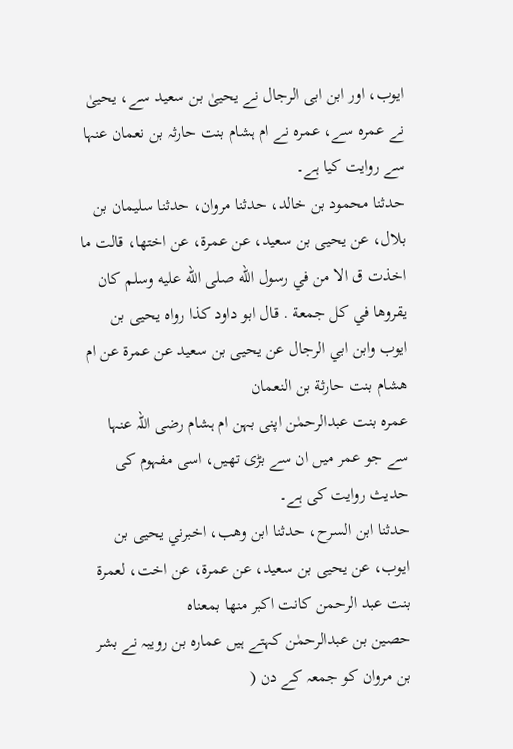ایوب، اور ابن ابی الرجال نے یحییٰ بن سعید سے، یحییٰ نے عمرہ سے، عمرہ نے ام ہشام بنت حارثہ بن نعمان عنہا سے روایت کیا ہے۔
حدثنا محمود بن خالد، حدثنا مروان، حدثنا سليمان بن بلال، عن يحيى بن سعيد، عن عمرة، عن اختها، قالت ما اخذت ق الا من في رسول الله صلى الله عليه وسلم كان يقروها في كل جمعة . قال ابو داود كذا رواه يحيى بن ايوب وابن ابي الرجال عن يحيى بن سعيد عن عمرة عن ام هشام بنت حارثة بن النعمان
عمرہ بنت عبدالرحمٰن اپنی بہن ام ہشام رضی اللہ عنہا سے جو عمر میں ان سے بڑی تھیں، اسی مفہوم کی حدیث روایت کی ہے۔
حدثنا ابن السرح، حدثنا ابن وهب، اخبرني يحيى بن ايوب، عن يحيى بن سعيد، عن عمرة، عن اخت، لعمرة بنت عبد الرحمن كانت اكبر منها بمعناه
حصین بن عبدالرحمٰن کہتے ہیں عمارہ بن رویبہ نے بشر بن مروان کو جمعہ کے دن (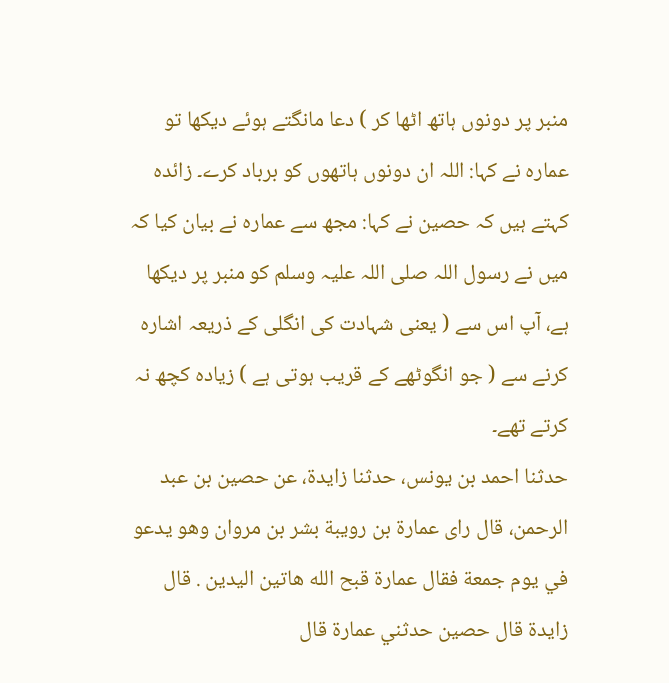منبر پر دونوں ہاتھ اٹھا کر ) دعا مانگتے ہوئے دیکھا تو عمارہ نے کہا: اللہ ان دونوں ہاتھوں کو برباد کرے۔ زائدہ کہتے ہیں کہ حصین نے کہا: مجھ سے عمارہ نے بیان کیا کہ میں نے رسول اللہ صلی اللہ علیہ وسلم کو منبر پر دیکھا ہے، آپ اس سے ( یعنی شہادت کی انگلی کے ذریعہ اشارہ کرنے سے ( جو انگوٹھے کے قریب ہوتی ہے ) زیادہ کچھ نہ کرتے تھے۔
حدثنا احمد بن يونس، حدثنا زايدة، عن حصين بن عبد الرحمن، قال راى عمارة بن رويبة بشر بن مروان وهو يدعو في يوم جمعة فقال عمارة قبح الله هاتين اليدين . قال زايدة قال حصين حدثني عمارة قال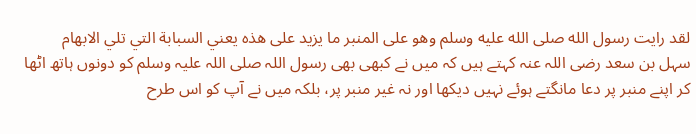لقد رايت رسول الله صلى الله عليه وسلم وهو على المنبر ما يزيد على هذه يعني السبابة التي تلي الابهام
سہل بن سعد رضی اللہ عنہ کہتے ہیں کہ میں نے کبھی بھی رسول اللہ صلی اللہ علیہ وسلم کو دونوں ہاتھ اٹھا کر اپنے منبر پر دعا مانگتے ہوئے نہیں دیکھا اور نہ غیر منبر پر، بلکہ میں نے آپ کو اس طرح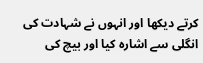کرتے دیکھا اور انہوں نے شہادت کی انگلی سے اشارہ کیا اور بیچ کی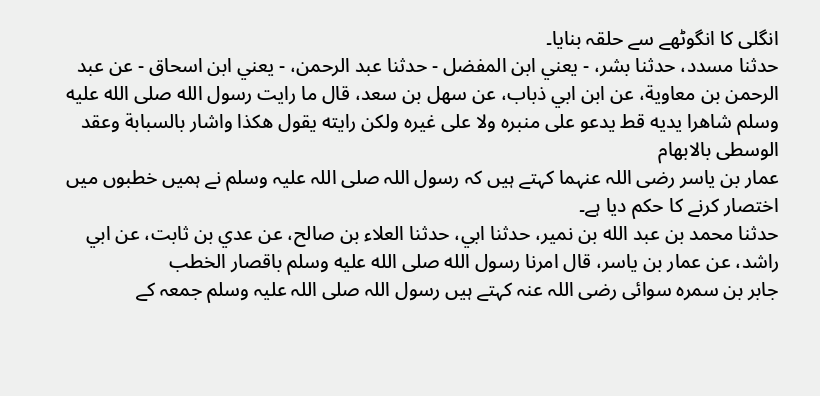انگلی کا انگوٹھے سے حلقہ بنایا۔
حدثنا مسدد، حدثنا بشر، - يعني ابن المفضل - حدثنا عبد الرحمن، - يعني ابن اسحاق - عن عبد الرحمن بن معاوية، عن ابن ابي ذباب، عن سهل بن سعد، قال ما رايت رسول الله صلى الله عليه وسلم شاهرا يديه قط يدعو على منبره ولا على غيره ولكن رايته يقول هكذا واشار بالسبابة وعقد الوسطى بالابهام
عمار بن یاسر رضی اللہ عنہما کہتے ہیں کہ رسول اللہ صلی اللہ علیہ وسلم نے ہمیں خطبوں میں اختصار کرنے کا حکم دیا ہے۔
حدثنا محمد بن عبد الله بن نمير، حدثنا ابي، حدثنا العلاء بن صالح، عن عدي بن ثابت، عن ابي راشد، عن عمار بن ياسر، قال امرنا رسول الله صلى الله عليه وسلم باقصار الخطب
جابر بن سمرہ سوائی رضی اللہ عنہ کہتے ہیں رسول اللہ صلی اللہ علیہ وسلم جمعہ کے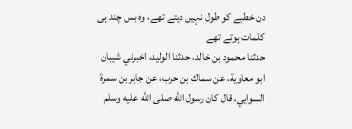دن خطبے کو طول نہیں دیتے تھے، وہ بس چند ہی کلمات ہوتے تھے
حدثنا محمود بن خالد، حدثنا الوليد، اخبرني شيبان ابو معاوية، عن سماك بن حرب، عن جابر بن سمرة السوايي، قال كان رسول الله صلى الله عليه وسلم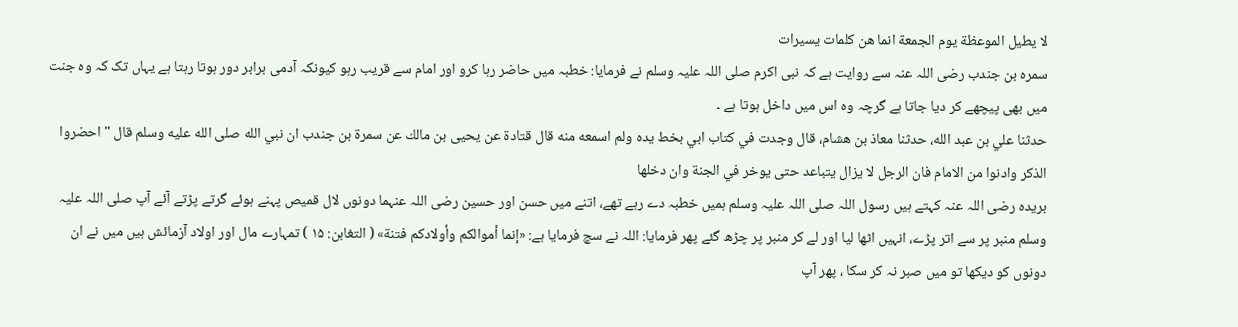لا يطيل الموعظة يوم الجمعة انما هن كلمات يسيرات
سمرہ بن جندب رضی اللہ عنہ سے روایت ہے کہ نبی اکرم صلی اللہ علیہ وسلم نے فرمایا: خطبہ میں حاضر رہا کرو اور امام سے قریب رہو کیونکہ آدمی برابر دور ہوتا رہتا ہے یہاں تک کہ وہ جنت میں بھی پیچھے کر دیا جاتا ہے گرچہ وہ اس میں داخل ہوتا ہے ۔
حدثنا علي بن عبد الله، حدثنا معاذ بن هشام، قال وجدت في كتاب ابي بخط يده ولم اسمعه منه قال قتادة عن يحيى بن مالك عن سمرة بن جندب ان نبي الله صلى الله عليه وسلم قال " احضروا الذكر وادنوا من الامام فان الرجل لا يزال يتباعد حتى يوخر في الجنة وان دخلها
بریدہ رضی اللہ عنہ کہتے ہیں رسول اللہ صلی اللہ علیہ وسلم ہمیں خطبہ دے رہے تھے، اتنے میں حسن اور حسین رضی اللہ عنہما دونوں لال قمیص پہنے ہوئے گرتے پڑتے آئے آپ صلی اللہ علیہ وسلم منبر پر سے اتر پڑے، انہیں اٹھا لیا اور لے کر منبر پر چڑھ گئے پھر فرمایا: اللہ نے سچ فرمایا ہے: «إنما أموالكم وأولادكم فتنة» ( التغابن: ۱۵ ) تمہارے مال اور اولاد آزمائش ہیں میں نے ان دونوں کو دیکھا تو میں صبر نہ کر سکا ، پھر آپ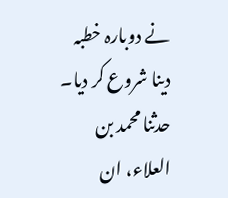نے دوبارہ خطبہ دینا شروع کر دیا۔
حدثنا محمد بن العلاء، ان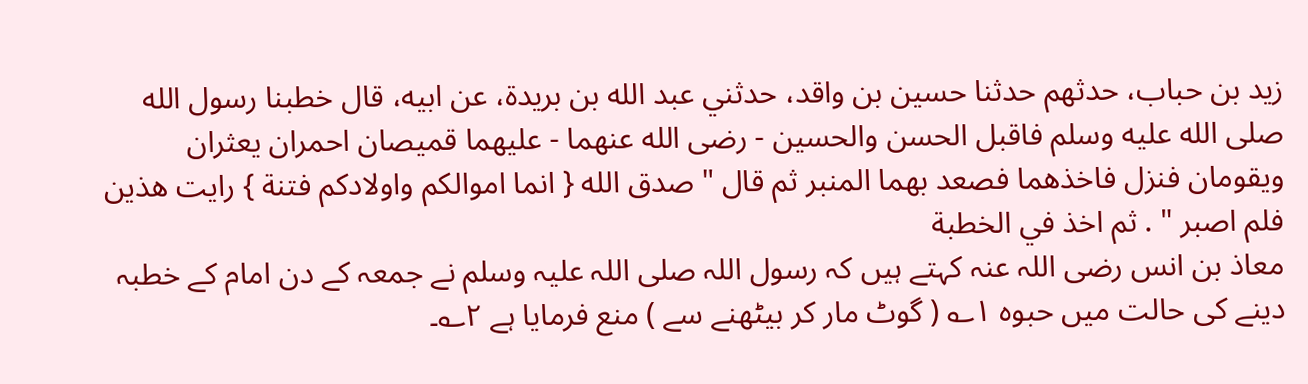زيد بن حباب، حدثهم حدثنا حسين بن واقد، حدثني عبد الله بن بريدة، عن ابيه، قال خطبنا رسول الله صلى الله عليه وسلم فاقبل الحسن والحسين - رضى الله عنهما - عليهما قميصان احمران يعثران ويقومان فنزل فاخذهما فصعد بهما المنبر ثم قال " صدق الله { انما اموالكم واولادكم فتنة } رايت هذين فلم اصبر " . ثم اخذ في الخطبة
معاذ بن انس رضی اللہ عنہ کہتے ہیں کہ رسول اللہ صلی اللہ علیہ وسلم نے جمعہ کے دن امام کے خطبہ دینے کی حالت میں حبوہ ۱؎ ( گوٹ مار کر بیٹھنے سے ) منع فرمایا ہے ۲؎۔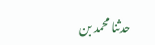حدثنا محمد بن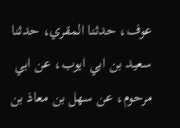عوف، حدثنا المقري، حدثنا سعيد بن ابي ايوب، عن ابي مرحوم، عن سهل بن معاذ بن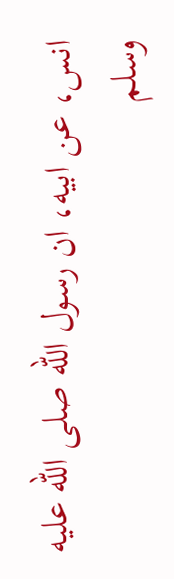انس، عن ابيه، ان رسول الله صلى الله عليه وسلم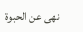نهى عن الحبوة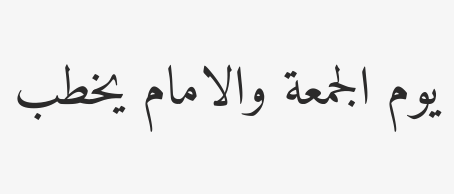يوم الجمعة والامام يخطب